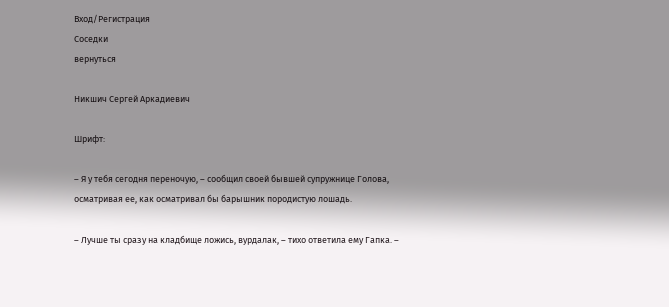Вход/Регистрация
Соседки
вернуться

Никшич Сергей Аркадиевич

Шрифт:

– Я у тебя сегодня переночую, – сообщил своей бывшей супружнице Голова, осматривая ее, как осматривал бы барышник породистую лошадь.

– Лучше ты сразу на кладбище ложись, вурдалак, – тихо ответила ему Гапка. –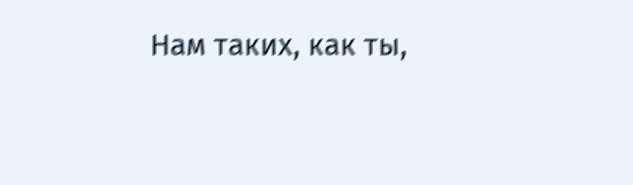Нам таких, как ты,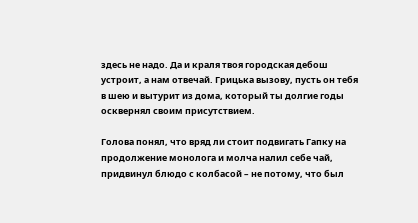здесь не надо. Да и краля твоя городская дебош устроит, а нам отвечай. Грицька вызову, пусть он тебя в шею и вытурит из дома, который ты долгие годы осквернял своим присутствием.

Голова понял, что вряд ли стоит подвигать Гапку на продолжение монолога и молча налил себе чай, придвинул блюдо с колбасой – не потому, что был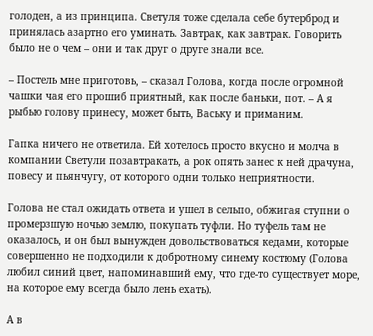голоден, а из принципа. Светуля тоже сделала себе бутерброд и принялась азартно его уминать. Завтрак, как завтрак. Говорить было не о чем – они и так друг о друге знали все.

– Постель мне приготовь, – сказал Голова, когда после огромной чашки чая его прошиб приятный, как после баньки, пот. – А я рыбью голову принесу, может быть, Ваську и приманим.

Гапка ничего не ответила. Ей хотелось просто вкусно и молча в компании Светули позавтракать, а рок опять занес к ней драчуна, повесу и пьянчугу, от которого одни только неприятности.

Голова не стал ожидать ответа и ушел в сельпо, обжигая ступни о промерзшую ночью землю, покупать туфли. Но туфель там не оказалось, и он был вынужден довольствоваться кедами, которые совершенно не подходили к добротному синему костюму (Голова любил синий цвет, напоминавший ему, что где-то существует море, на которое ему всегда было лень ехать).

А в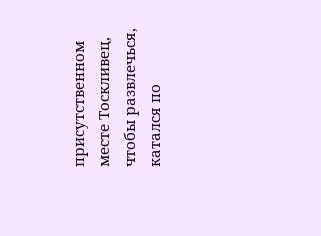присутственном месте Тоскливец, чтобы развлечься, катался по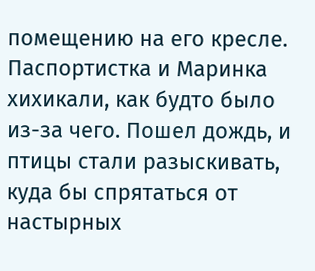помещению на его кресле. Паспортистка и Маринка хихикали, как будто было из-за чего. Пошел дождь, и птицы стали разыскивать, куда бы спрятаться от настырных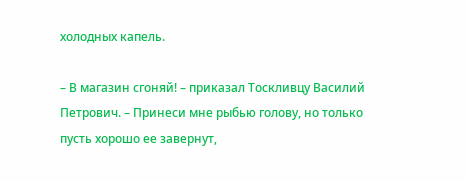холодных капель.

– В магазин сгоняй! – приказал Тоскливцу Василий Петрович. – Принеси мне рыбью голову, но только пусть хорошо ее завернут,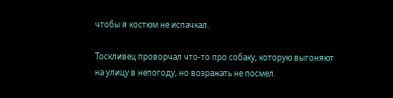чтобы я костюм не испачкал.

Тоскливец проворчал что-то про собаку, которую выгоняют на улицу в непогоду, но возражать не посмел.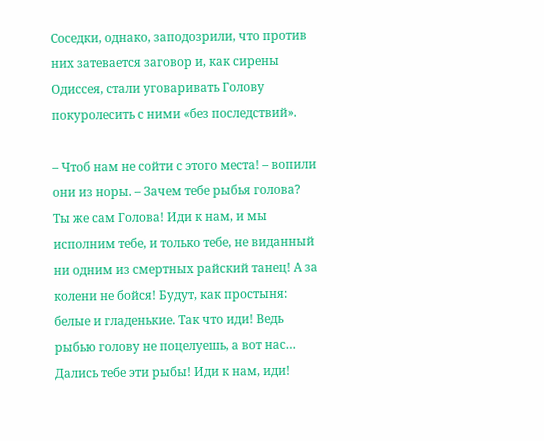Соседки, однако, заподозрили, что против них затевается заговор и, как сирены Одиссея, стали уговаривать Голову покуролесить с ними «без последствий».

– Чтоб нам не сойти с этого места! – вопили они из норы. – Зачем тебе рыбья голова? Ты же сам Голова! Иди к нам, и мы исполним тебе, и только тебе, не виданный ни одним из смертных райский танец! А за колени не бойся! Будут, как простыня: белые и гладенькие. Так что иди! Ведь рыбью голову не поцелуешь, а вот нас… Дались тебе эти рыбы! Иди к нам, иди!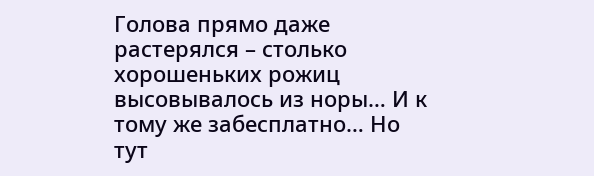Голова прямо даже растерялся – столько хорошеньких рожиц высовывалось из норы… И к тому же забесплатно… Но тут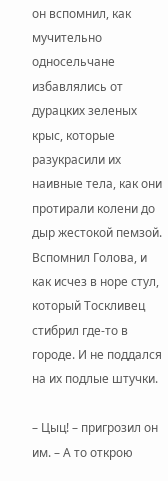он вспомнил, как мучительно односельчане избавлялись от дурацких зеленых крыс, которые разукрасили их наивные тела, как они протирали колени до дыр жестокой пемзой. Вспомнил Голова, и как исчез в норе стул, который Тоскливец стибрил где-то в городе. И не поддался на их подлые штучки.

– Цыц! – пригрозил он им. – А то открою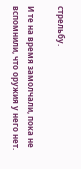стрельбу.

И те на время замолчали, пока не вспомнили, что оружия у него нет.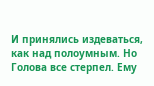И принялись издеваться, как над полоумным. Но Голова все стерпел. Ему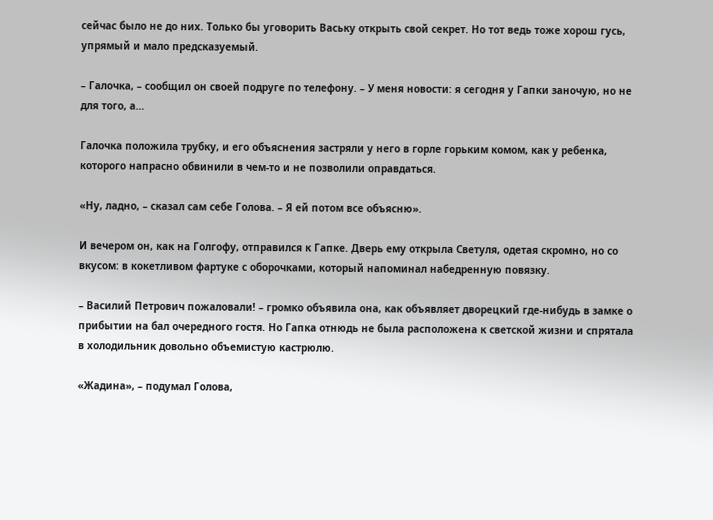сейчас было не до них. Только бы уговорить Ваську открыть свой секрет. Но тот ведь тоже хорош гусь, упрямый и мало предсказуемый.

– Галочка, – сообщил он своей подруге по телефону. – У меня новости: я сегодня у Гапки заночую, но не для того, а…

Галочка положила трубку, и его объяснения застряли у него в горле горьким комом, как у ребенка, которого напрасно обвинили в чем-то и не позволили оправдаться.

«Ну, ладно, – сказал сам себе Голова. – Я ей потом все объясню».

И вечером он, как на Голгофу, отправился к Гапке. Дверь ему открыла Светуля, одетая скромно, но со вкусом: в кокетливом фартуке с оборочками, который напоминал набедренную повязку.

– Василий Петрович пожаловали! – громко объявила она, как объявляет дворецкий где-нибудь в замке о прибытии на бал очередного гостя. Но Гапка отнюдь не была расположена к светской жизни и спрятала в холодильник довольно объемистую кастрюлю.

«Жадина», – подумал Голова,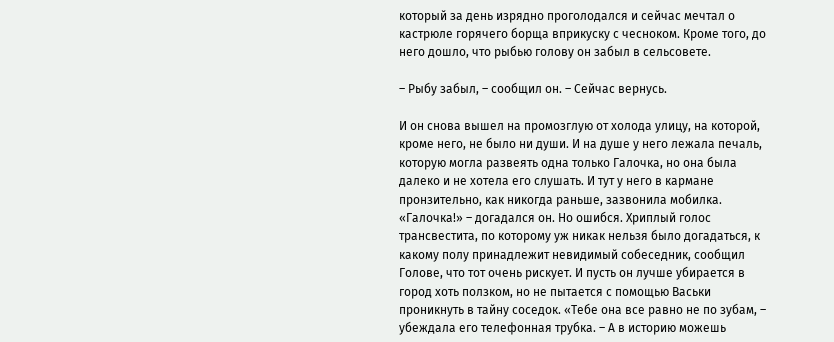который за день изрядно проголодался и сейчас мечтал о кастрюле горячего борща вприкуску с чесноком. Кроме того, до него дошло, что рыбью голову он забыл в сельсовете.

– Рыбу забыл, – сообщил он. – Сейчас вернусь.

И он снова вышел на промозглую от холода улицу, на которой, кроме него, не было ни души. И на душе у него лежала печаль, которую могла развеять одна только Галочка, но она была далеко и не хотела его слушать. И тут у него в кармане пронзительно, как никогда раньше, зазвонила мобилка. «Галочка!» – догадался он. Но ошибся. Хриплый голос трансвестита, по которому уж никак нельзя было догадаться, к какому полу принадлежит невидимый собеседник, сообщил Голове, что тот очень рискует. И пусть он лучше убирается в город хоть ползком, но не пытается с помощью Васьки проникнуть в тайну соседок. «Тебе она все равно не по зубам, – убеждала его телефонная трубка. – А в историю можешь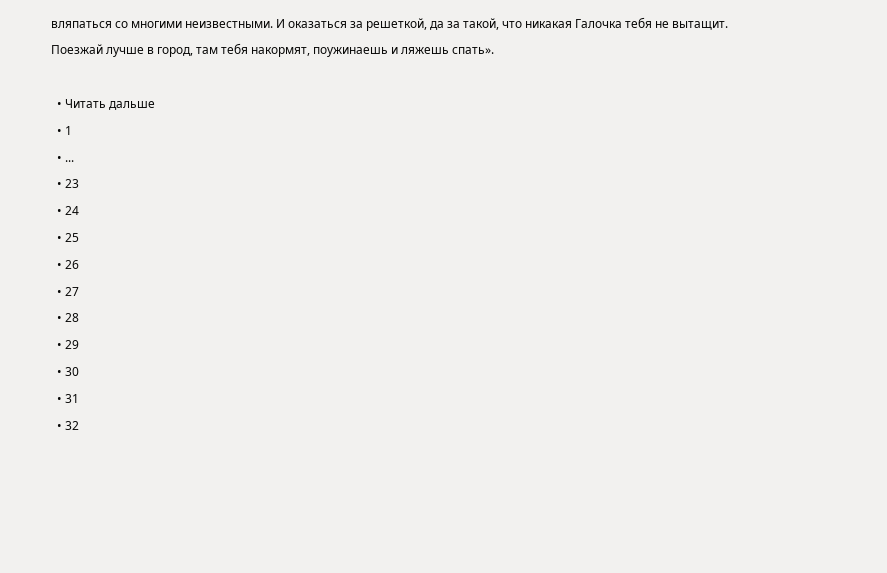вляпаться со многими неизвестными. И оказаться за решеткой, да за такой, что никакая Галочка тебя не вытащит. Поезжай лучше в город, там тебя накормят, поужинаешь и ляжешь спать».

  • Читать дальше
  • 1
  • ...
  • 23
  • 24
  • 25
  • 26
  • 27
  • 28
  • 29
  • 30
  • 31
  • 32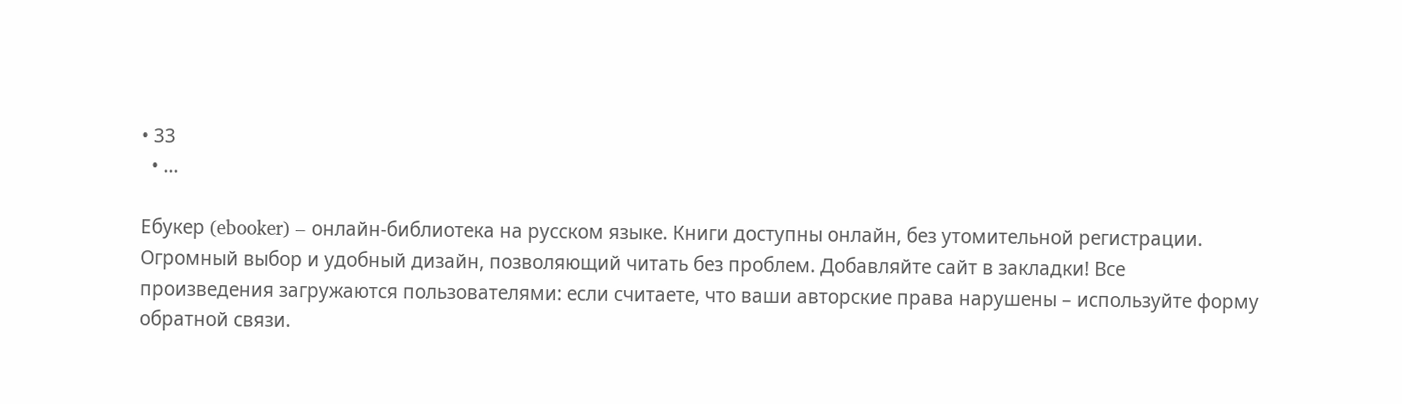• 33
  • ...

Ебукер (ebooker) – онлайн-библиотека на русском языке. Книги доступны онлайн, без утомительной регистрации. Огромный выбор и удобный дизайн, позволяющий читать без проблем. Добавляйте сайт в закладки! Все произведения загружаются пользователями: если считаете, что ваши авторские права нарушены – используйте форму обратной связи.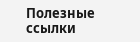Полезные ссылки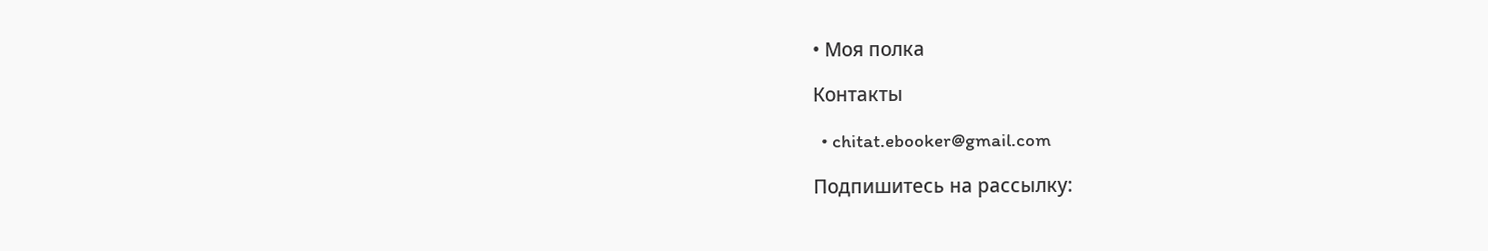• Моя полка

Контакты

  • chitat.ebooker@gmail.com

Подпишитесь на рассылку: